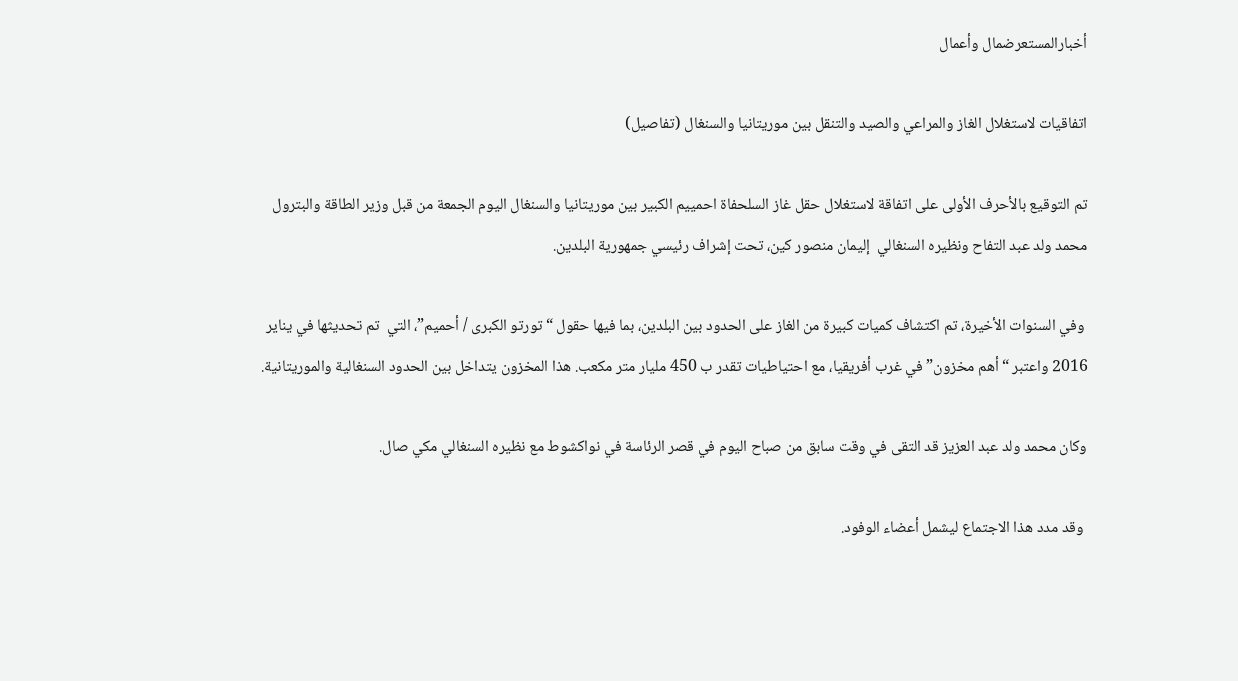أخبارالمستعرضمال وأعمال

اتفاقيات لاستغلال الغاز والمراعي والصيد والتنقل بين موريتانيا والسنغال (تفاصيل)

تم التوقيع بالأحرف الأولى على اتفاقة لاستغلال حقل غاز السلحفاة احمييم الكبير بين موريتانيا والسنغال اليوم الجمعة من قبل وزير الطاقة والبترول محمد ولد عبد التفاح ونظيره السنغالي  إليمان منصور كين، تحت إشراف رئيسي جمهورية البلدين.

 وفي السنوات الأخيرة، تم اكتشاف كميات كبيرة من الغاز على الحدود بين البلدين، بما فيها حقول “تورتو الكبرى / أحميم”، التي  تم تحديثها في يناير 2016 واعتبر “أهم مخزون” في غرب أفريقيا، مع احتياطيات تقدر ب 450 مليار متر مكعب. هذا المخزون يتداخل بين الحدود السنغالية والموريتانية.

وكان محمد ولد عبد العزيز قد التقى في وقت سابق من صباح اليوم في قصر الرئاسة في نواكشوط مع نظيره السنغالي مكي صال.

 وقد مدد هذا الاجتماع ليشمل أعضاء الوفود.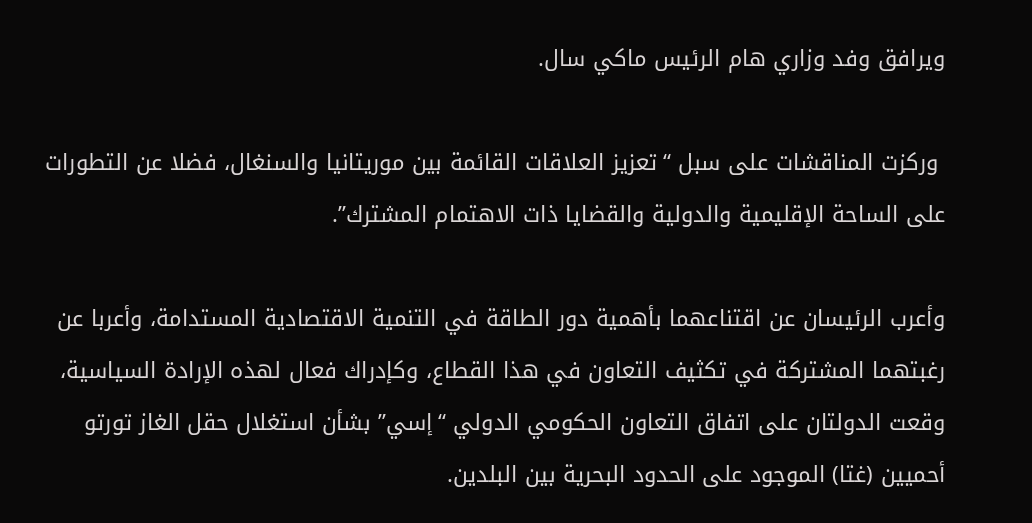ويرافق وفد وزاري هام الرئيس ماكي سال.

 وركزت المناقشات على سبل “تعزيز العلاقات القائمة بين موريتانيا والسنغال، فضلا عن التطورات على الساحة الإقليمية والدولية والقضايا ذات الاهتمام المشترك”.

وأعرب الرئيسان عن اقتناعهما بأهمية دور الطاقة في التنمية الاقتصادية المستدامة، وأعربا عن رغبتهما المشتركة في تكثيف التعاون في هذا القطاع، وكإدراك فعال لهذه الإرادة السياسية، وقعت الدولتان على اتفاق التعاون الحكومي الدولي “إسي” بشأن استغلال حقل الغاز تورتو أحميين (غتا) الموجود على الحدود البحرية بين البلدين.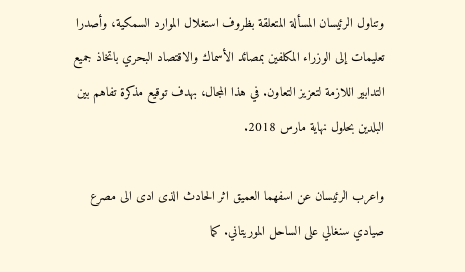وتناول الرئيسان المسألة المتعلقة بظروف استغلال الموارد السمكية، وأصدرا تعليمات إلى الوزراء المكلفين بمصائد الأسماك والاقتصاد البحري باتخاذ جميع التدابير اللازمة لتعزيز التعاون. في هذا المجال، بهدف توقيع مذكرة تفاهم بين البلدين بحلول نهاية مارس 2018.

واعرب الرئيسان عن اسفهما العميق اثر الحادث الذى ادى الى مصرع صيادي سنغالي على الساحل الموريتاني. كما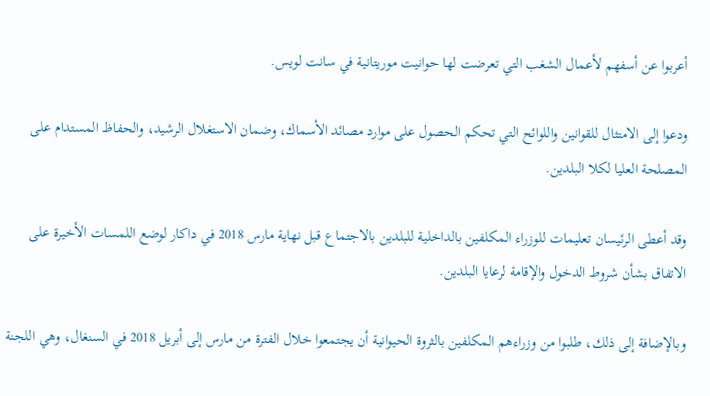أعربوا عن أسفهم لأعمال الشغب التي تعرضت لها حوانيت موريتانية في سانت لويس.

ودعوا إلى الامتثال للقوانين واللوائح التي تحكم الحصول على موارد مصائد الأسماك، وضمان الاستغلال الرشيد، والحفاظ المستدام على المصلحة العليا لكلا البلدين.

وقد أعطى الرئيسان تعليمات للوزراء المكلفين بالداخلية للبلدين بالاجتماع قبل نهاية مارس 2018 في داكار لوضع اللمسات الأخيرة على الاتفاق بشأن شروط الدخول والإقامة لرعايا البلدين.

وبالإضافة إلى ذلك، طلبوا من وزراءهم المكلفين بالثروة الحيوانية أن يجتمعوا خلال الفترة من مارس إلى أبريل 2018 في السنغال، وهي اللجنة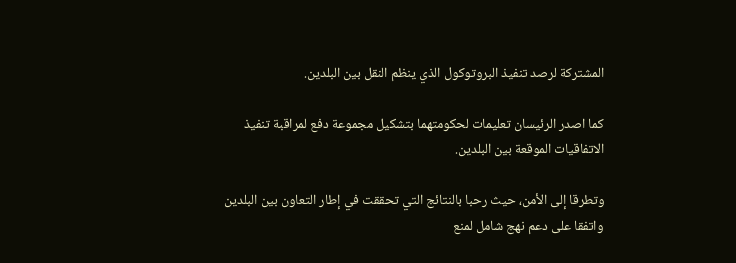المشتركة لرصد تنفيذ البروتوكول الذي ينظم النقل بين البلدين.

كما اصدر الرئيسان تعليمات لحكومتهما بتشكيل مجموعة دفع لمراقبة تنفيذ الاتفاقيات الموقعة بين البلدين.

وتطرقا إلى الأمن، حيث رحبا بالنتائج التي تحققت في إطار التعاون بين البلدين واتفقا على دعم نهج شامل لمنع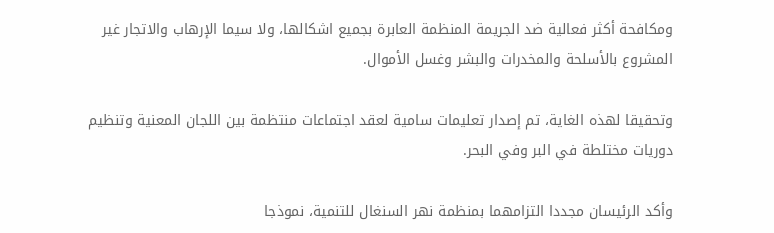ومكافحة أكثر فعالية ضد الجريمة المنظمة العابرة بجميع اشكالها، ولا سيما الإرهاب والاتجار غير المشروع بالأسلحة والمخدرات والبشر وغسل الأموال.

وتحقيقا لهذه الغاية، تم إصدار تعليمات سامية لعقد اجتماعات منتظمة بين اللجان المعنية وتنظيم دوريات مختلطة في البر وفي البحر.

وأكد الرئيسان مجددا التزامهما بمنظمة نهر السنغال للتنمية، نموذجا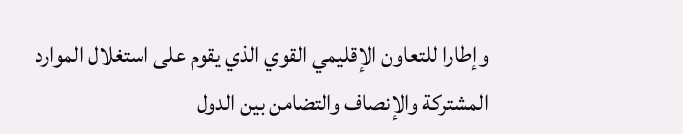وإطارا للتعاون الإقليمي القوي الذي يقوم على استغلال الموارد المشتركة والإنصاف والتضامن بين الدول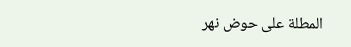المطلة على حوض نهر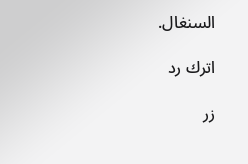السنغال.

اترك رد

زر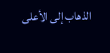الذهاب إلى الأعلى